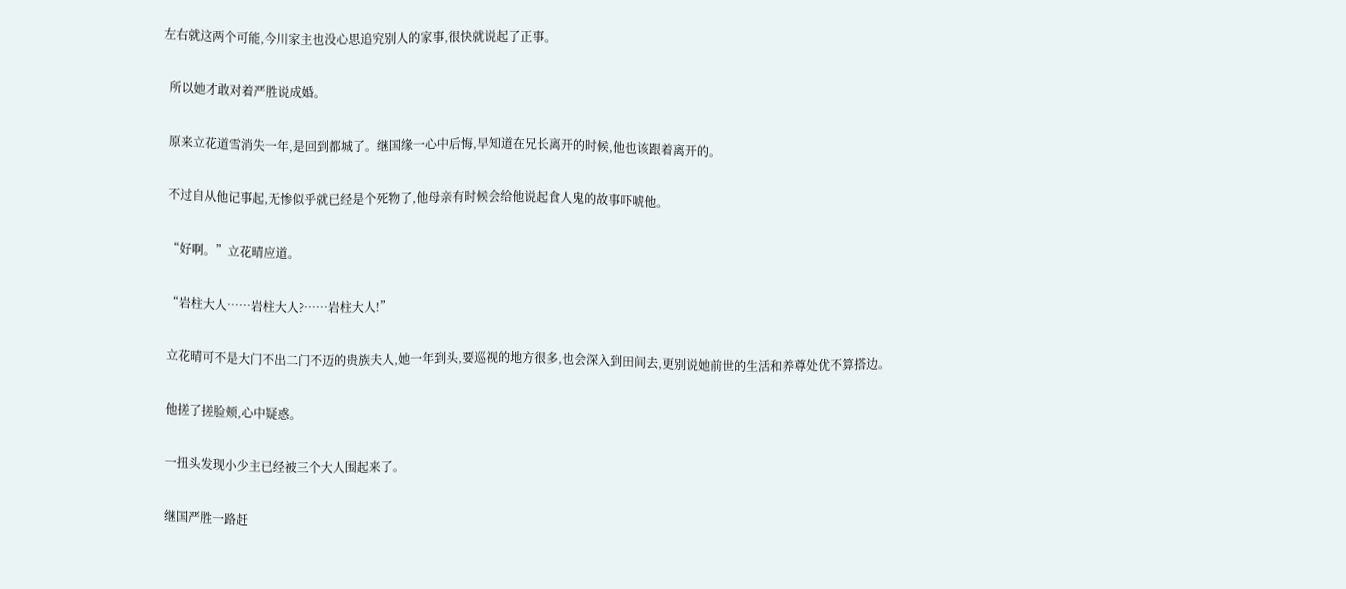左右就这两个可能,今川家主也没心思追究别人的家事,很快就说起了正事。

  所以她才敢对着严胜说成婚。

  原来立花道雪消失一年,是回到都城了。继国缘一心中后悔,早知道在兄长离开的时候,他也该跟着离开的。

  不过自从他记事起,无惨似乎就已经是个死物了,他母亲有时候会给他说起食人鬼的故事吓唬他。

  “好啊。”立花晴应道。

  “岩柱大人……岩柱大人?……岩柱大人!”

  立花晴可不是大门不出二门不迈的贵族夫人,她一年到头,要巡视的地方很多,也会深入到田间去,更别说她前世的生活和养尊处优不算搭边。

  他搓了搓脸颊,心中疑惑。

  一扭头发现小少主已经被三个大人围起来了。

  继国严胜一路赶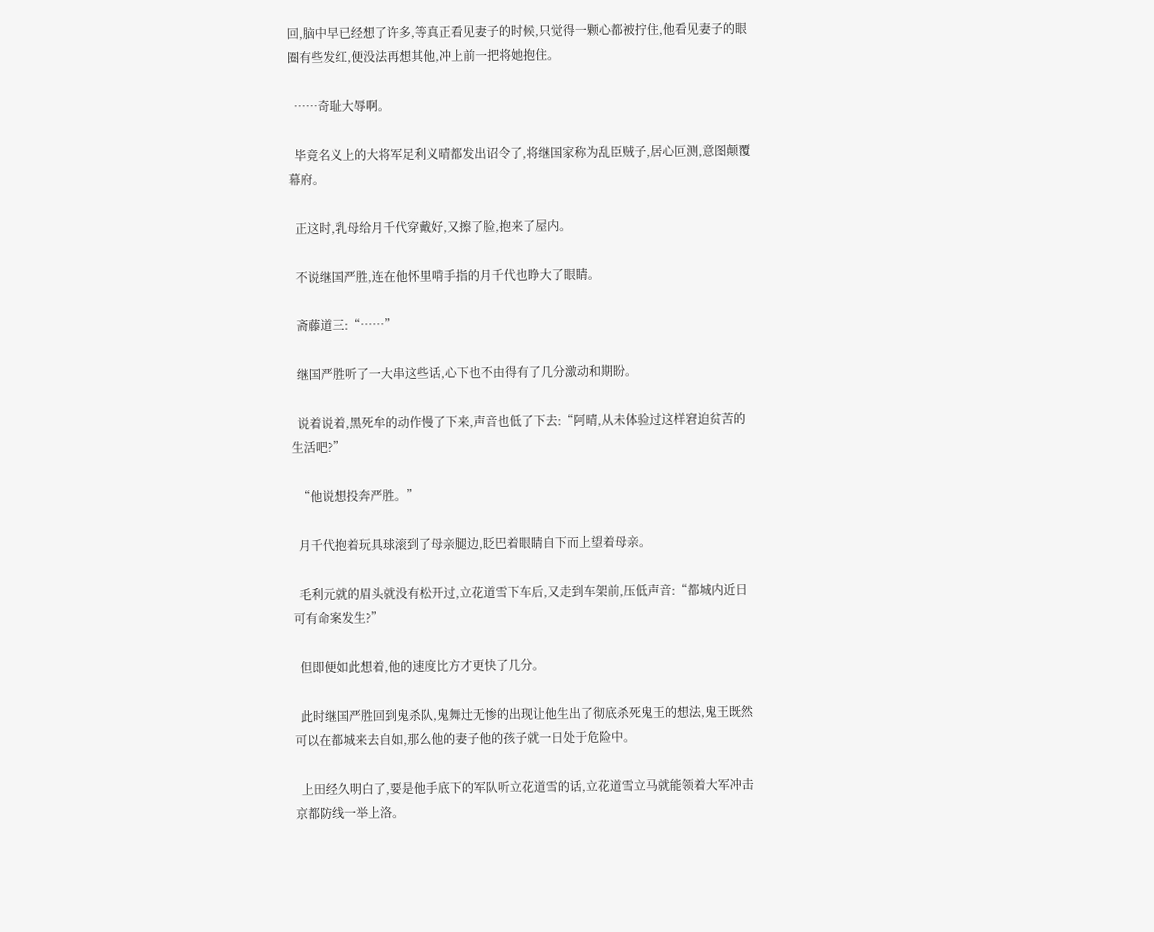回,脑中早已经想了许多,等真正看见妻子的时候,只觉得一颗心都被拧住,他看见妻子的眼圈有些发红,便没法再想其他,冲上前一把将她抱住。

  ……奇耻大辱啊。

  毕竟名义上的大将军足利义晴都发出诏令了,将继国家称为乱臣贼子,居心叵测,意图颠覆幕府。

  正这时,乳母给月千代穿戴好,又擦了脸,抱来了屋内。

  不说继国严胜,连在他怀里啃手指的月千代也睁大了眼睛。

  斋藤道三:“……”

  继国严胜听了一大串这些话,心下也不由得有了几分激动和期盼。

  说着说着,黑死牟的动作慢了下来,声音也低了下去:“阿晴,从未体验过这样窘迫贫苦的生活吧?”

  “他说想投奔严胜。”

  月千代抱着玩具球滚到了母亲腿边,眨巴着眼睛自下而上望着母亲。

  毛利元就的眉头就没有松开过,立花道雪下车后,又走到车架前,压低声音:“都城内近日可有命案发生?”

  但即便如此想着,他的速度比方才更快了几分。

  此时继国严胜回到鬼杀队,鬼舞辻无惨的出现让他生出了彻底杀死鬼王的想法,鬼王既然可以在都城来去自如,那么他的妻子他的孩子就一日处于危险中。

  上田经久明白了,要是他手底下的军队听立花道雪的话,立花道雪立马就能领着大军冲击京都防线一举上洛。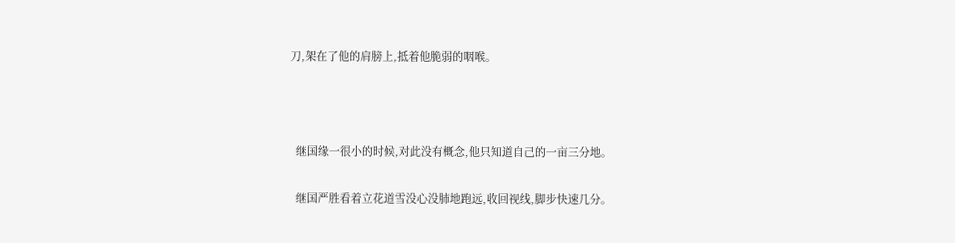刀,架在了他的肩膀上,抵着他脆弱的咽喉。



  继国缘一很小的时候,对此没有概念,他只知道自己的一亩三分地。

  继国严胜看着立花道雪没心没肺地跑远,收回视线,脚步快速几分。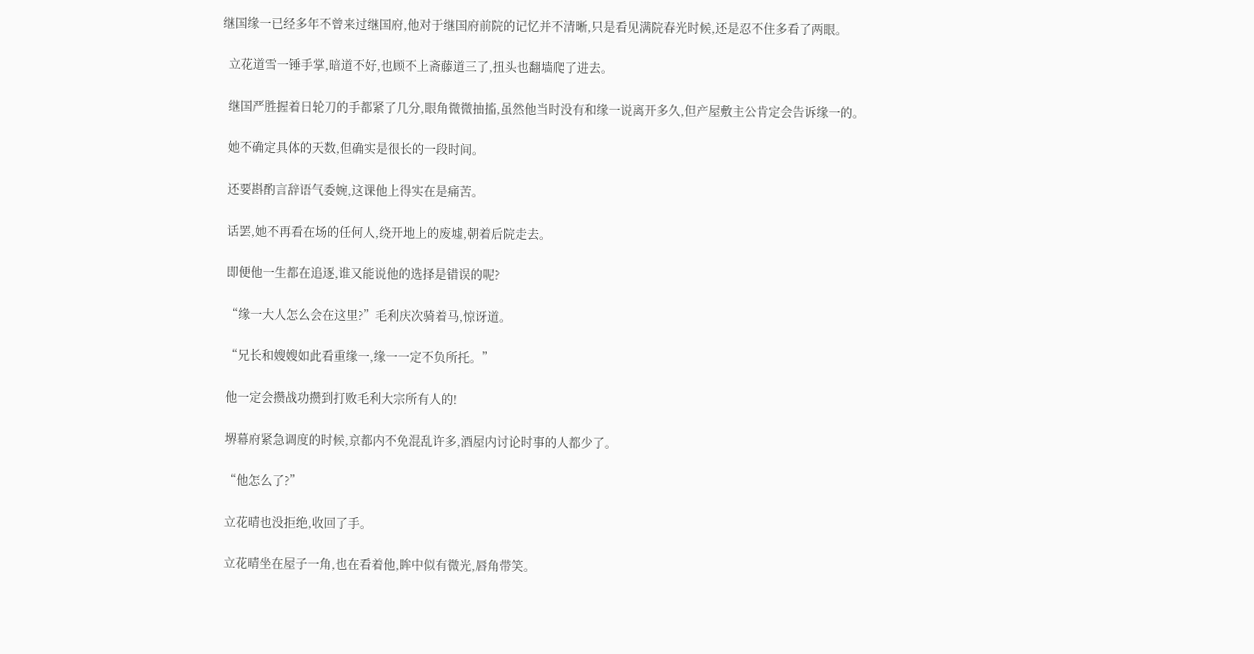继国缘一已经多年不曾来过继国府,他对于继国府前院的记忆并不清晰,只是看见满院春光时候,还是忍不住多看了两眼。

  立花道雪一锤手掌,暗道不好,也顾不上斋藤道三了,扭头也翻墙爬了进去。

  继国严胜握着日轮刀的手都紧了几分,眼角微微抽搐,虽然他当时没有和缘一说离开多久,但产屋敷主公肯定会告诉缘一的。

  她不确定具体的天数,但确实是很长的一段时间。

  还要斟酌言辞语气委婉,这课他上得实在是痛苦。

  话罢,她不再看在场的任何人,绕开地上的废墟,朝着后院走去。

  即便他一生都在追逐,谁又能说他的选择是错误的呢?

  “缘一大人怎么会在这里?”毛利庆次骑着马,惊讶道。

  “兄长和嫂嫂如此看重缘一,缘一一定不负所托。”

  他一定会攒战功攒到打败毛利大宗所有人的!

  堺幕府紧急调度的时候,京都内不免混乱许多,酒屋内讨论时事的人都少了。

  “他怎么了?”

  立花晴也没拒绝,收回了手。

  立花晴坐在屋子一角,也在看着他,眸中似有微光,唇角带笑。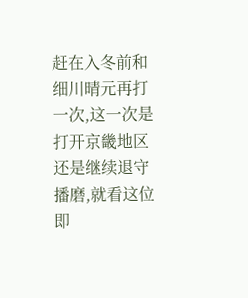赶在入冬前和细川晴元再打一次,这一次是打开京畿地区还是继续退守播磨,就看这位即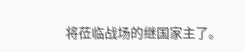将莅临战场的继国家主了。